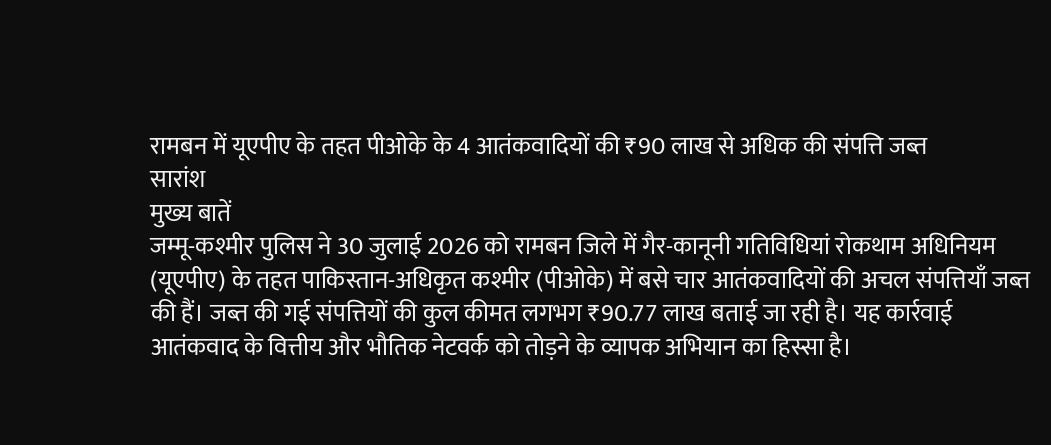रामबन में यूएपीए के तहत पीओके के 4 आतंकवादियों की ₹90 लाख से अधिक की संपत्ति जब्त
सारांश
मुख्य बातें
जम्मू-कश्मीर पुलिस ने 30 जुलाई 2026 को रामबन जिले में गैर-कानूनी गतिविधियां रोकथाम अधिनियम (यूएपीए) के तहत पाकिस्तान-अधिकृत कश्मीर (पीओके) में बसे चार आतंकवादियों की अचल संपत्तियाँ जब्त की हैं। जब्त की गई संपत्तियों की कुल कीमत लगभग ₹90.77 लाख बताई जा रही है। यह कार्रवाई आतंकवाद के वित्तीय और भौतिक नेटवर्क को तोड़ने के व्यापक अभियान का हिस्सा है।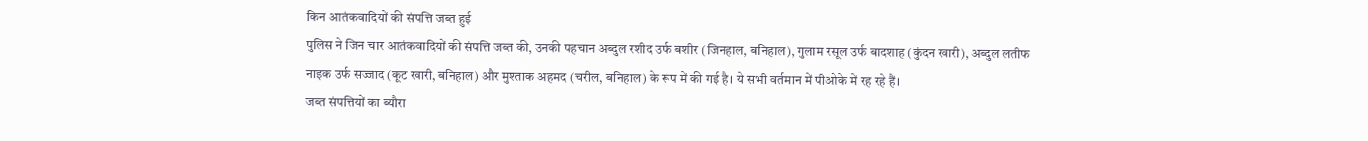किन आतंकवादियों की संपत्ति जब्त हुई
पुलिस ने जिन चार आतंकवादियों की संपत्ति जब्त की, उनकी पहचान अब्दुल रशीद उर्फ बशीर (जिनहाल, बनिहाल), गुलाम रसूल उर्फ बादशाह (कुंदन खारी), अब्दुल लतीफ नाइक उर्फ सज्जाद (कूट खारी, बनिहाल) और मुश्ताक अहमद (चरील, बनिहाल) के रूप में की गई है। ये सभी वर्तमान में पीओके में रह रहे हैं।
जब्त संपत्तियों का ब्यौरा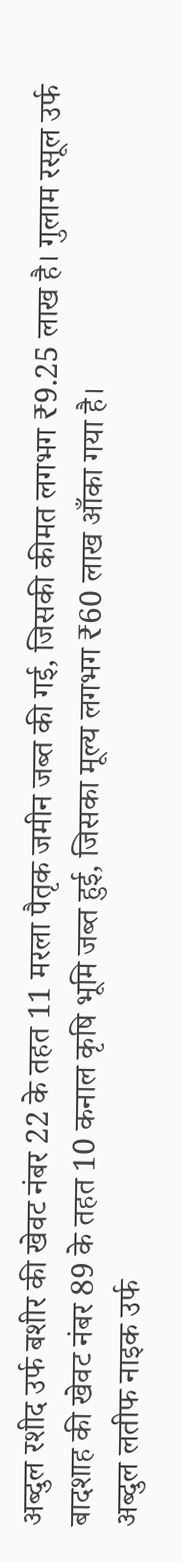अब्दुल रशीद उर्फ बशीर की खेवट नंबर 22 के तहत 11 मरला पैतृक जमीन जब्त की गई, जिसकी कीमत लगभग ₹9.25 लाख है। गुलाम रसूल उर्फ बादशाह की खेवट नंबर 89 के तहत 10 कनाल कृषि भूमि जब्त हुई, जिसका मूल्य लगभग ₹60 लाख आँका गया है।
अब्दुल लतीफ नाइक उर्फ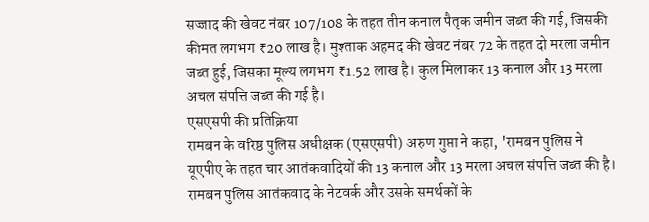सज्जाद की खेवट नंबर 107/108 के तहत तीन कनाल पैतृक जमीन जब्त की गई, जिसकी कीमत लगभग ₹20 लाख है। मुश्ताक अहमद की खेवट नंबर 72 के तहत दो मरला जमीन जब्त हुई, जिसका मूल्य लगभग ₹1.52 लाख है। कुल मिलाकर 13 कनाल और 13 मरला अचल संपत्ति जब्त की गई है।
एसएसपी की प्रतिक्रिया
रामबन के वरिष्ठ पुलिस अधीक्षक (एसएसपी) अरुण गुप्ता ने कहा, 'रामबन पुलिस ने यूएपीए के तहत चार आतंकवादियों की 13 कनाल और 13 मरला अचल संपत्ति जब्त की है। रामबन पुलिस आतंकवाद के नेटवर्क और उसके समर्थकों के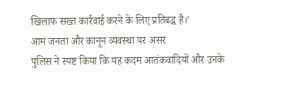खिलाफ सख्त कार्रवाई करने के लिए प्रतिबद्ध है।'
आम जनता और कानून व्यवस्था पर असर
पुलिस ने स्पष्ट किया कि यह कदम आतंकवादियों और उनके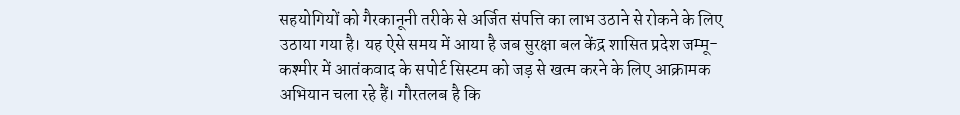सहयोगियों को गैरकानूनी तरीके से अर्जित संपत्ति का लाभ उठाने से रोकने के लिए उठाया गया है। यह ऐसे समय में आया है जब सुरक्षा बल केंद्र शासित प्रदेश जम्मू-कश्मीर में आतंकवाद के सपोर्ट सिस्टम को जड़ से खत्म करने के लिए आक्रामक अभियान चला रहे हैं। गौरतलब है कि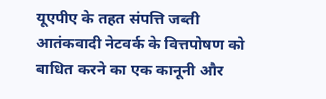यूएपीए के तहत संपत्ति जब्ती आतंकवादी नेटवर्क के वित्तपोषण को बाधित करने का एक कानूनी और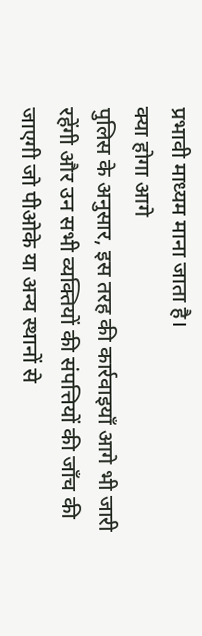प्रभावी माध्यम माना जाता है।
क्या होगा आगे
पुलिस के अनुसार, इस तरह की कार्रवाइयाँ आगे भी जारी रहेंगी और उन सभी व्यक्तियों की संपत्तियों की जाँच की जाएगी जो पीओके या अन्य स्थानों से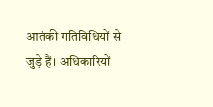आतंकी गतिविधियों से जुड़े हैं। अधिकारियों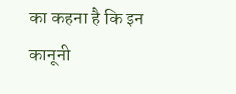का कहना है कि इन कानूनी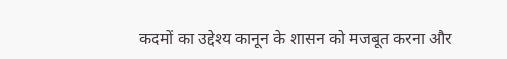कदमों का उद्देश्य कानून के शासन को मजबूत करना और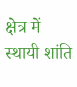क्षेत्र में स्थायी शांति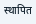स्थापित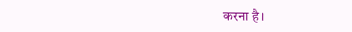करना है।